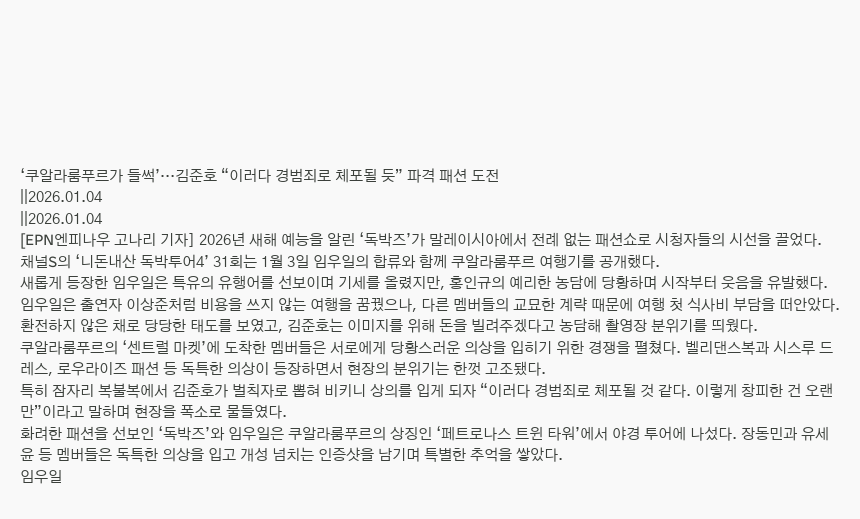‘쿠알라룸푸르가 들썩’…김준호 “이러다 경범죄로 체포될 듯” 파격 패션 도전
||2026.01.04
||2026.01.04
[EPN엔피나우 고나리 기자] 2026년 새해 예능을 알린 ‘독박즈’가 말레이시아에서 전례 없는 패션쇼로 시청자들의 시선을 끌었다.
채널S의 ‘니돈내산 독박투어4’ 31회는 1월 3일 임우일의 합류와 함께 쿠알라룸푸르 여행기를 공개했다.
새롭게 등장한 임우일은 특유의 유행어를 선보이며 기세를 올렸지만, 홍인규의 예리한 농담에 당황하며 시작부터 웃음을 유발했다.
임우일은 출연자 이상준처럼 비용을 쓰지 않는 여행을 꿈꿨으나, 다른 멤버들의 교묘한 계략 때문에 여행 첫 식사비 부담을 떠안았다. 환전하지 않은 채로 당당한 태도를 보였고, 김준호는 이미지를 위해 돈을 빌려주겠다고 농담해 촬영장 분위기를 띄웠다.
쿠알라룸푸르의 ‘센트럴 마켓’에 도착한 멤버들은 서로에게 당황스러운 의상을 입히기 위한 경쟁을 펼쳤다. 벨리댄스복과 시스루 드레스, 로우라이즈 패션 등 독특한 의상이 등장하면서 현장의 분위기는 한껏 고조됐다.
특히 잠자리 복불복에서 김준호가 벌칙자로 뽑혀 비키니 상의를 입게 되자 “이러다 경범죄로 체포될 것 같다. 이렇게 창피한 건 오랜만”이라고 말하며 현장을 폭소로 물들였다.
화려한 패션을 선보인 ‘독박즈’와 임우일은 쿠알라룸푸르의 상징인 ‘페트로나스 트윈 타워’에서 야경 투어에 나섰다. 장동민과 유세윤 등 멤버들은 독특한 의상을 입고 개성 넘치는 인증샷을 남기며 특별한 추억을 쌓았다.
임우일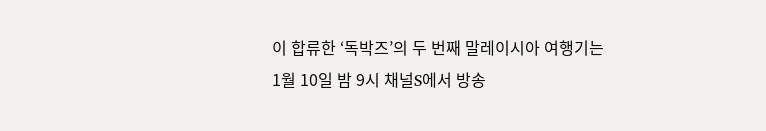이 합류한 ‘독박즈’의 두 번째 말레이시아 여행기는 1월 10일 밤 9시 채널S에서 방송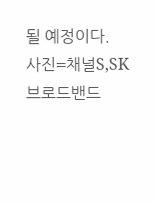될 예정이다.
사진=채널S,SK브로드밴드